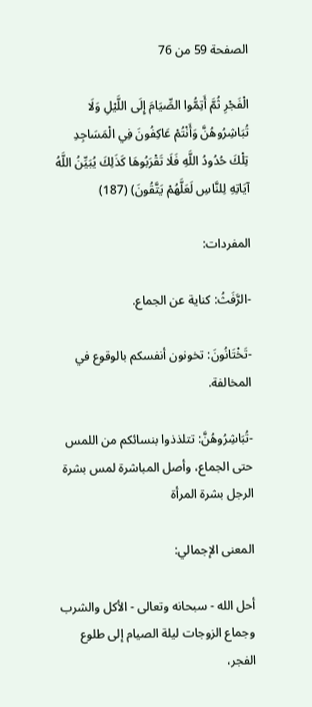الصفحة 59 من 76

الْفَجْرِ ثُمَّ أَتِمُّوا الصِّيَامَ إِلَى اللَّيْلِ وَلَا تُبَاشِرُوهُنَّ وَأَنْتُمْ عَاكِفُونَ فِي الْمَسَاجِدِ تِلْكَ حُدُودُ اللَّهِ فَلَا تَقْرَبُوهَا كَذَلِكَ يُبَيِّنُ اللَّهُ آيَاتِهِ لِلنَّاسِ لَعَلَّهُمْ يَتَّقُونَ) (187)

المفردات:

-الرَّفَثُ: كناية عن الجماع.

-تَخْتَانُونَ: تخونون أنفسكم بالوقوع في المخالفة.

-تُبَاشِرُوهُنَّ: تتلذذوا بنسائكم من اللمس حتى الجماع، وأصل المباشرة لمس بشرة الرجل بشرة المرأة

المعنى الإجمالي:

أحل الله - سبحانه وتعالى - الأكل والشرب وجماع الزوجات ليلة الصيام إلى طلوع الفجر،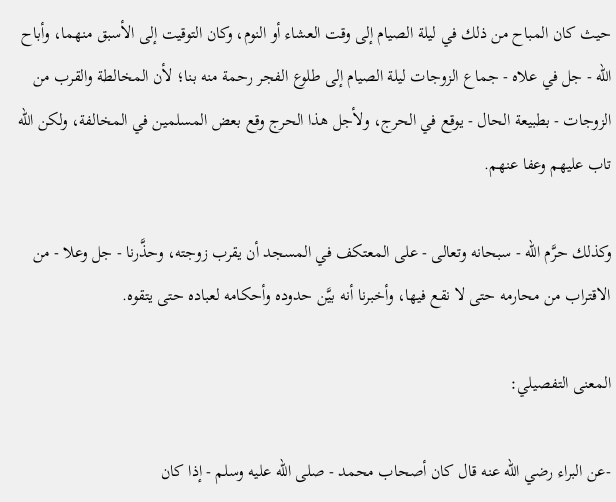حيث كان المباح من ذلك في ليلة الصيام إلى وقت العشاء أو النوم، وكان التوقيت إلى الأسبق منهما، وأباح الله - جل في علاه - جماع الزوجات ليلة الصيام إلى طلوع الفجر رحمة منه بنا؛ لأن المخالطة والقرب من الزوجات - بطبيعة الحال - يوقع في الحرج، ولأجل هذا الحرج وقع بعض المسلمين في المخالفة، ولكن الله تاب عليهم وعفا عنهم.

وكذلك حرَّم الله - سبحانه وتعالى - على المعتكف في المسجد أن يقرب زوجته، وحذَّرنا - جل وعلا - من الاقتراب من محارمه حتى لا نقع فيها، وأخبرنا أنه بيَّن حدوده وأحكامه لعباده حتى يتقوه.

المعنى التفصيلي:

-عن البراء رضي الله عنه قال كان أصحاب محمد - صلى الله عليه وسلم - إذا كان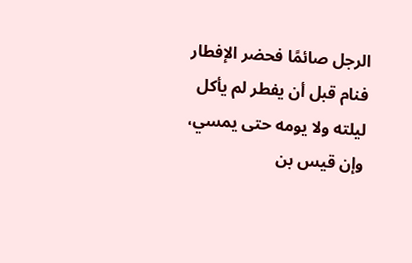الرجل صائمًا فحضر الإفطار فنام قبل أن يفطر لم يأكل ليلته ولا يومه حتى يمسي، وإن قيس بن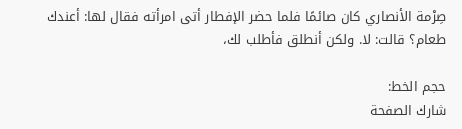صِرْمة الأنصاري كان صائمًا فلما حضر الإفطار أتى امرأته فقال لها: أعندك طعام؟ قالت: لا. ولكن أنطلق فأطلب لك،

حجم الخط:
شارك الصفحة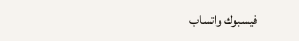فيسبوك واتساب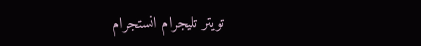تويتر تليجرام انستجرام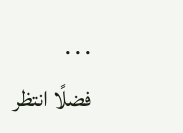. . .
فضلًا انتظر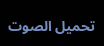تحميل الصوت